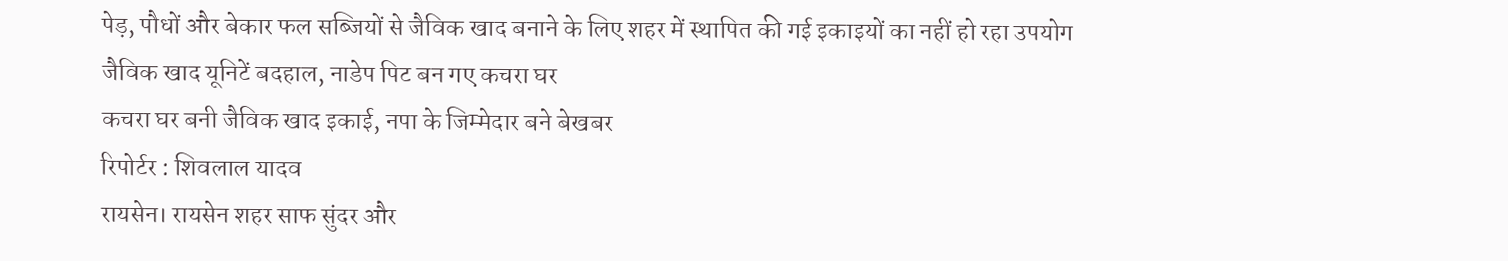पेड़, पौधों और बेकार फल सब्जियों से जैविक खाद बनाने के लिए शहर में स्थापित की गई इकाइयों का नहीं हो रहा उपयोग
जैविक खाद यूनिटें बदहाल, नाडेप पिट बन गए कचरा घर
कचरा घर बनी जैविक खाद इकाई, नपा के जिम्मेदार बने बेखबर
रिपोर्टर : शिवलाल यादव
रायसेन। रायसेन शहर साफ सुंदर और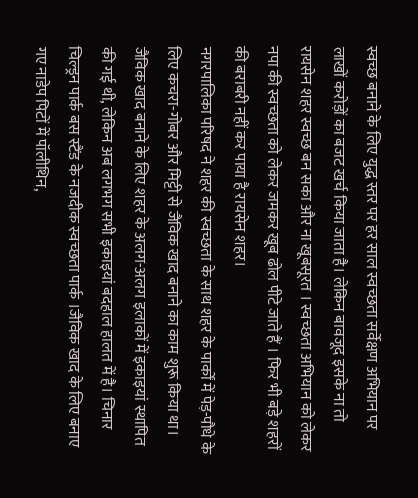स्वच्छ बनाने के लिए युद्ध स्तर पर हर साल स्वच्छता सर्वेक्षण अभियान पर लाखों करोड़ों का बजट खर्च किया जाता है। लेकिन बावजूद इसके ना तो रायसेन शहर स्वच्छ बन सका और ना खूबसूरत । स्वच्छता अभियान को लेकर नपा की स्वच्छता को लेकर जमकर खूब ढोल पीटे जाते हैं । फिर भी बड़े शहरों की बराबरी नहीं कर पाया है रायसेन शहर।
नगरपालिका परिषद ने शहर की स्वच्छता के साथ शहर के पार्कों में पेड़-पौधे के लिए कचरा-गोबर और मिट्टी से जैविक खाद बनाने का काम शुरू किया था। जैविक खाद बनाने के लिए शहर के अलग-अलग इलाकों में इकाइयां स्थापित की गई थी, लेकिन अब लगभग सभी इकाइयां बदहाल हालत में है। चिनार चिल्ड्रन पार्क बस स्टैंड के नजदीक स्वच्छता पार्क ।जैविक खाद के लिए बनाए गए नाडेप पिटों में पॉलीथिन,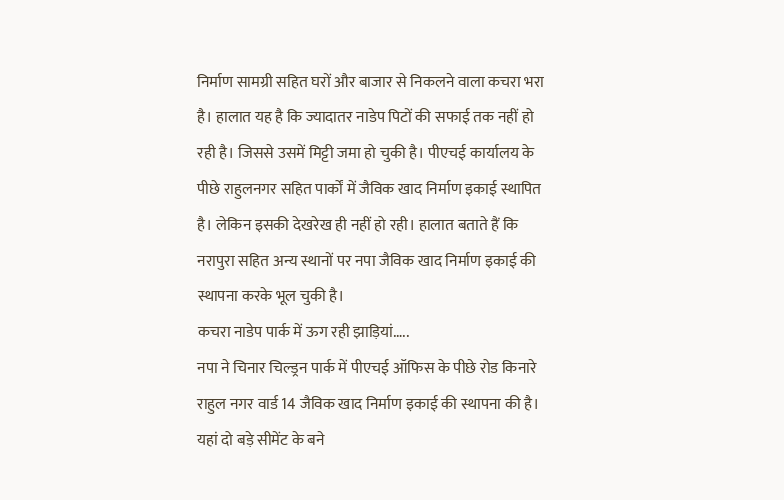निर्माण सामग्री सहित घरों और बाजार से निकलने वाला कचरा भरा है। हालात यह है कि ज्यादातर नाडेप पिटों की सफाई तक नहीं हो रही है। जिससे उसमें मिट्टी जमा हो चुकी है। पीएचई कार्यालय के पीछे राहुलनगर सहित पार्कों में जैविक खाद निर्माण इकाई स्थापित है। लेकिन इसकी देखरेख ही नहीं हो रही। हालात बताते हैं कि नरापुरा सहित अन्य स्थानों पर नपा जैविक खाद निर्माण इकाई की स्थापना करके भूल चुकी है।
कचरा नाडेप पार्क में ऊग रही झाड़ियां…..
नपा ने चिनार चिल्ड्रन पार्क में पीएचई ऑफिस के पीछे रोड किनारे राहुल नगर वार्ड 14 जैविक खाद निर्माण इकाई की स्थापना की है। यहां दो बड़े सीमेंट के बने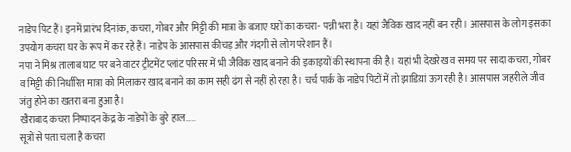नाडेप पिट हैं। इनमें प्रारंभ दिनांक, कचरा, गोबर और मिट्टी की मात्रा के बजाए घरों का कचरा- पन्नी भरा है। यहां जैविक खाद नहीं बन रही। आसपास के लोग इसका उपयोग कचरा घर के रूप में कर रहे हैं। नाडेप के आसपास कीचड़ और गंदगी से लोग परेशान हैं।
नपा ने मिश्र तालाब घाट पर बने वाटर ट्रीटमेंट प्लांट परिसर में भी जैविक खाद बनाने की इकाइयों की स्थापना की है। यहां भी देखरेख व समय पर सादा कचरा, गोबर व मिट्टी की निर्धारित मात्रा को मिलाकर खाद बनाने का काम सही ढंग से नहीं हो रहा है। चर्च पार्क के नाडेप पिटों में तो झाडिय़ां ऊग रही है। आसपास जहरीले जीव जंतु होने का खतरा बना हुआ है।
खैराबाद कचरा निष्पादन केंद्र के नाडेपों के बुरे हाल…..
सूत्रों से पता चला है कचरा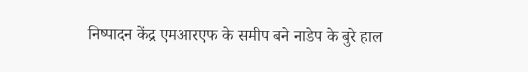निष्पादन केंद्र एमआरएफ के समीप बने नाडेप के बुरे हाल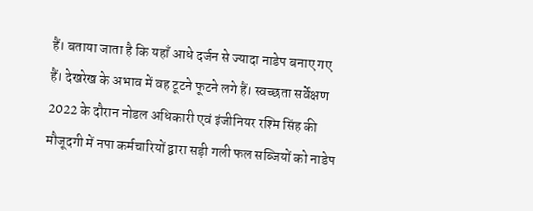हैं। बताया जाता है कि यहाँ आधे दर्जन से ज्यादा नाडेप बनाए गए हैं। देखरेख के अभाव में वह टूटने फूटने लगे हैं। स्वच्छता सर्वेक्षण 2022 के दौरान नोडल अधिकारी एवं इंजीनियर रश्मि सिंह की मौजूदगी में नपा कर्मचारियों द्वारा सड़ी गली फल सब्जियों को नाडेप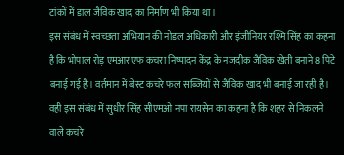टांकों में डाल जैविक खाद का निर्माण भी किया था।
इस संबंध में स्वच्छता अभियान की नोडल अधिकारी और इंजीनियर रश्मि सिंह का कहना है कि भोपाल रोड़ एमआरएफ कचरा निष्पादन केंद्र के नजदीक जैविक खेती बनाने 8 पिटे बनाई गई है। वर्तमान में बेस्ट कचरे फल सब्जियों से जैविक खाद भी बनाई जा रही है।
वही इस संबंध में सुधीर सिंह सीएमओ नपा रायसेन का कहना है कि शहर से निकलने वाले कचरे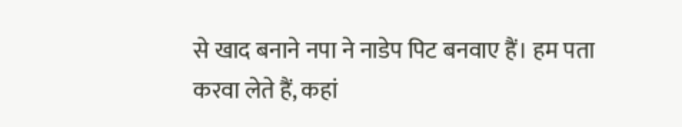से खाद बनाने नपा ने नाडेप पिट बनवाए हैं। हम पता करवा लेते हैं, कहां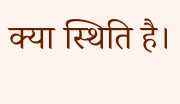क्या स्थिति है।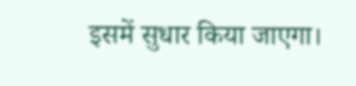इसमें सुधार किया जाएगा।